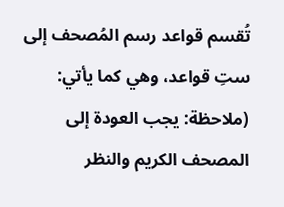تُقسم قواعد رسم المُصحف إلى ستِ قواعد، وهي كما يأتي: (ملاحظة: يجب العودة إلى المصحف الكريم والنظر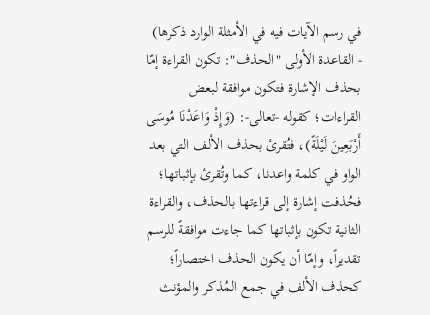في رسم الآيات فيه في الأمثلة الوارد ذكرها)
- القاعدة الأولى "الحذف": تكون القراءة إمّا بحذف الإشارة فتكون موافقة لبعض القراءات؛ كقوله -تعالى-: (وَإِذْ وَاعَدْنَا مُوسَى أَرْبَعِينَ لَيْلَةً)، فتُقرئ بحذف الألف التي بعد الواو في كلمة واعدنا، كما وتُقرئ بإثباتها؛ فحُذفت إشارة إلى قراءتها بالحذف، والقراءة الثانية تكون بإثباتها كما جاءت موافقةً للرسم تقديراً، وإمّا أن يكون الحذف اختصاراً؛ كحذف الألف في جمع المُذكر والمؤنث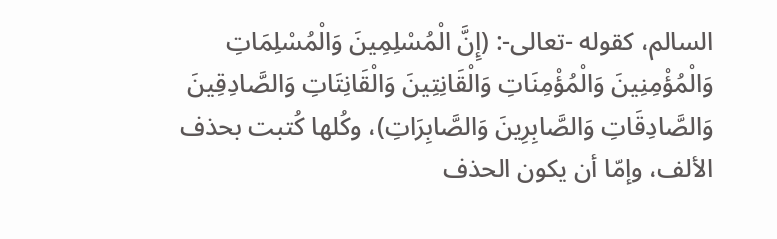السالم، كقوله -تعالى-: (إِنَّ الْمُسْلِمِينَ وَالْمُسْلِمَاتِ وَالْمُؤْمِنِينَ وَالْمُؤْمِنَاتِ وَالْقَانِتِينَ وَالْقَانِتَاتِ وَالصَّادِقِينَ وَالصَّادِقَاتِ وَالصَّابِرِينَ وَالصَّابِرَاتِ)، وكُلها كُتبت بحذف الألف، وإمّا أن يكون الحذف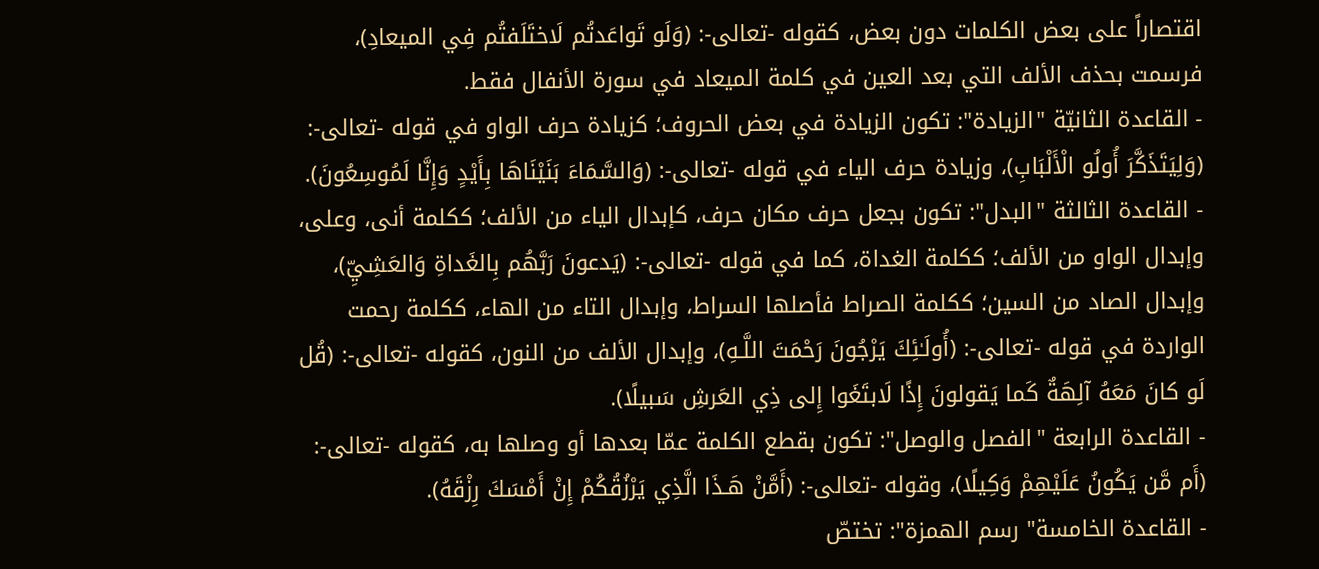اقتصاراً على بعض الكلمات دون بعض، كقوله -تعالى-: (وَلَو تَواعَدتُم لَاختَلَفتُم فِي الميعادِ)، فرسمت بحذف الألف التي بعد العين في كلمة الميعاد في سورة الأنفال فقط.
- القاعدة الثانيّة "الزيادة": تكون الزيادة في بعض الحروف؛ كزيادة حرف الواو في قوله -تعالى-: (وَلِيَتَذَكَّرَ أُولُو الْأَلْبَابِ)، وزيادة حرف الياء في قوله -تعالى-: (وَالسَّمَاءَ بَنَيْنَاهَا بِأَيْدٍ وَإِنَّا لَمُوسِعُونَ).
- القاعدة الثالثة "البدل": تكون بجعل حرف مكان حرف، كإبدال الياء من الألف؛ ككلمة أنى، وعلى، وإبدال الواو من الألف؛ ككلمة الغداة، كما في قوله -تعالى-: (يَدعونَ رَبَّهُم بِالغَداةِ وَالعَشِيِّ)، وإبدال الصاد من السين؛ ككلمة الصراط فأصلها السراط، وإبدال التاء من الهاء، ككلمة رحمت الواردة في قوله -تعالى-: (أُولَـٰئِكَ يَرْجُونَ رَحْمَتَ اللَّـهِ)، وإبدال الألف من النون، كقوله -تعالى-: (قُل لَو كانَ مَعَهُ آلِهَةٌ كَما يَقولونَ إِذًا لَابتَغَوا إِلى ذِي العَرشِ سَبيلًا).
- القاعدة الرابعة "الفصل والوصل": تكون بقطع الكلمة عمّا بعدها أو وصلها به، كقوله -تعالى-: (أَم مَّن يَكُونُ عَلَيْهِمْ وَكِيلًا)، وقوله -تعالى-: (أَمَّنْ هَـذَا الَّذِي يَرْزُقُكُمْ إِنْ أَمْسَكَ رِزْقَهُ).
- القاعدة الخامسة" رسم الهمزة": تختصّ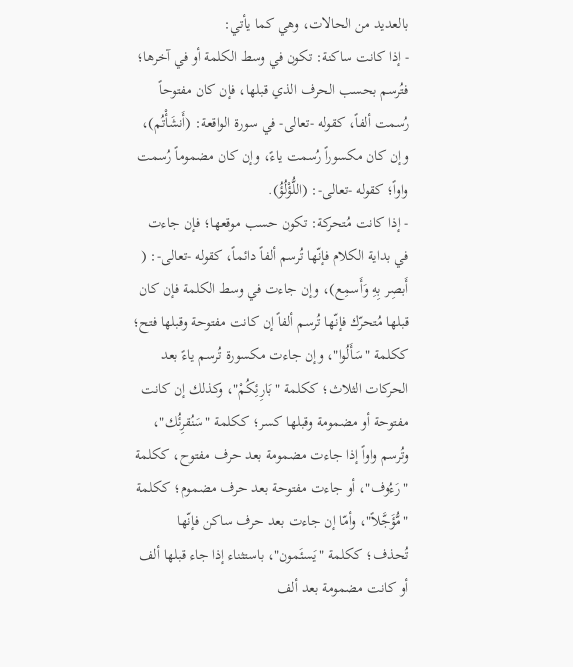بالعديد من الحالات، وهي كما يأتي:
- إذا كانت ساكنة: تكون في وسط الكلمة أو في آخرها؛ فتُرسم بحسب الحرف الذي قبلها، فإن كان مفتوحاً رُسمت ألفاً، كقوله -تعالى- في سورة الواقعة: (أَنشَأْتُم)، وإن كان مكسوراً رُسمت ياءً، وإن كان مضموماً رُسمت واواً؛ كقوله -تعالى-: (اللُّؤْلُؤُ).
- إذا كانت مُتحركة: تكون حسب موقعها؛ فإن جاءت في بداية الكلام فإنّها تُرسم ألفاً دائماً، كقوله -تعالى-: ( أَبصِر بِهِ وَأَسمِع)، وإن جاءت في وسط الكلمة فإن كان قبلها مُتحرّك فإنّها تُرسم ألفاً إن كانت مفتوحة وقبلها فتح؛ ككلمة "سَأَلُوا"، وإن جاءت مكسورة تُرسم ياءً بعد الحركات الثلاث؛ ككلمة "بَارِئِكُمْ"، وكذلك إن كانت مفتوحة أو مضمومة وقبلها كسر؛ ككلمة "سَنُقرِئُك"، وتُرسم واواً إذا جاءت مضمومة بعد حرف مفتوح، ككلمة "رَءُوف"، أو جاءت مفتوحة بعد حرف مضموم؛ ككلمة "مُّؤَجَّلاً"، وأمّا إن جاءت بعد حرف ساكن فإنّها تُحذف؛ ككلمة "يَسئَمون"، باستثناء إذا جاء قبلها ألف أو كانت مضمومة بعد ألف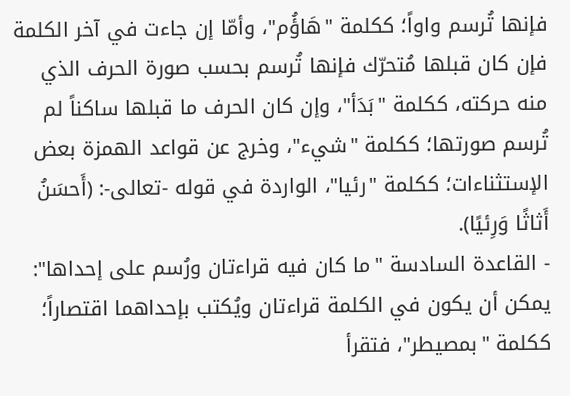فإنها تُرسم واواً؛ ككلمة "هَاؤُم"، وأمّا إن جاءت في آخر الكلمة فإن كان قبلها مُتحرّك فإنها تُرسم بحسب صورة الحرف الذي منه حركته، ككلمة "بَدَأ"، وإن كان الحرف ما قبلها ساكناً لم تُرسم صورتها؛ ككلمة "شيء"، وخرج عن قواعد الهمزة بعض الإستثناءات؛ ككلمة "رئيا"، الواردة في قوله -تعالى-: (أَحسَنُ أَثاثًا وَرِئيًا).
- القاعدة السادسة "ما كان فيه قراءتان ورُسم على إحداها": يمكن أن يكون في الكلمة قراءتان ويُكتب بإحداهما اقتصاراً؛ ككلمة "بمصيطر"، فتقرأ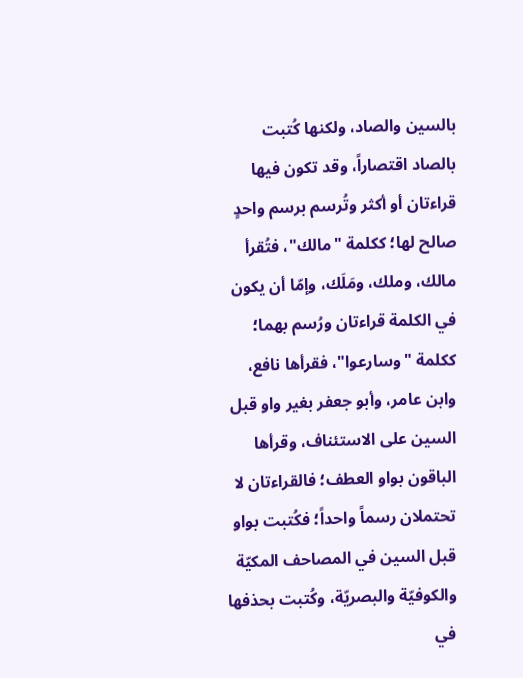بالسين والصاد، ولكنها كُتبت بالصاد اقتصاراً، وقد تكون فيها قراءتان أو أكثر وتُرسم برسم واحدٍ صالح لها؛ ككلمة "مالك"، فتُقرأ مالك، وملك، ومَلَك، وإمّا أن يكون في الكلمة قراءتان ورُسم بهما؛ ككلمة "وسارعوا"، فقرأها نافع، وابن عامر، وأبو جعفر بغير واو قبل السين على الاستئناف، وقرأها الباقون بواو العطف؛ فالقراءتان لا تحتملان رسماً واحداً؛ فكُتبت بواو قبل السين في المصاحف المكيّة والكوفيّة والبصريّة، وكُتبت بحذفها في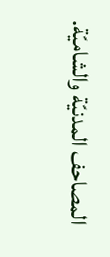المصاحف المدنيّة والشاميّة.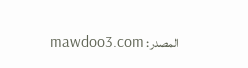المصدر: mawdoo3.com